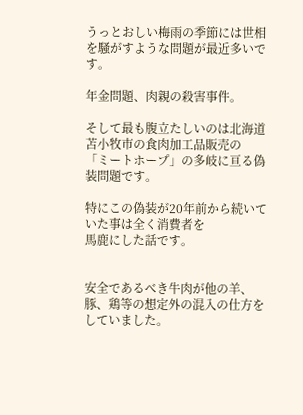うっとおしい梅雨の季節には世相を騒がすような問題が最近多いです。

年金問題、肉親の殺害事件。

そして最も腹立たしいのは北海道苫小牧市の食肉加工品販売の
「ミートホープ」の多岐に亘る偽装問題です。

特にこの偽装が20年前から続いていた事は全く消費者を
馬鹿にした話です。


安全であるべき牛肉が他の羊、豚、鶏等の想定外の混入の仕方を
していました。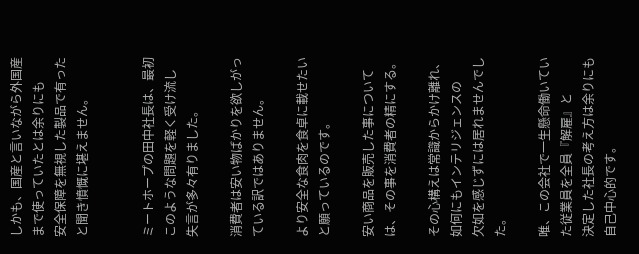しかも、国産と言いながら外国産まで使っていたとは余りにも
安全保障を無視した製品で有ったと聞き憤慨に堪えません。


ミートホープの田中社長は、最初このような問題を軽く受け流し
失言が多々有りました。

消費者は安い物ばかりを欲しがっている訳ではありません。

より安全な食肉を食卓に載せたいと願っているのです。

安い商品を販売した事については、その事を消費者の精にする。

その心構えは常識からかけ離れ、如何にもインテリジェンスの
欠如を感じずには居れませんでした。

唯、この会社で一生懸命働いていた従業員を全員『解雇』と
決定した社長の考え方は余りにも自己中心的です。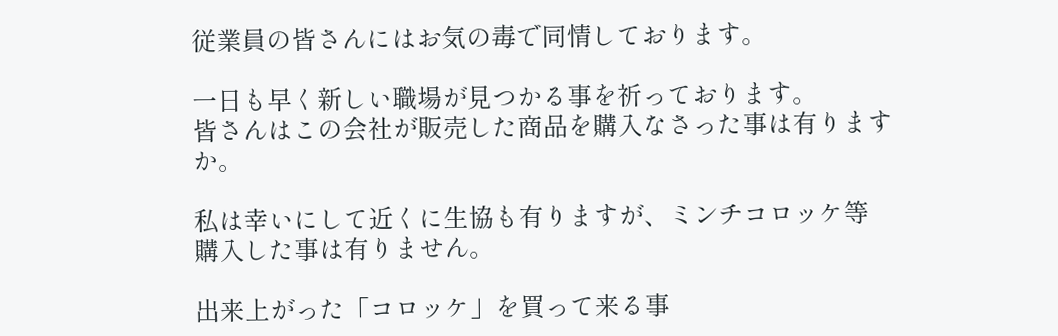従業員の皆さんにはお気の毒で同情しております。

一日も早く新しい職場が見つかる事を祈っております。
皆さんはこの会社が販売した商品を購入なさった事は有りますか。

私は幸いにして近くに生協も有りますが、ミンチコロッケ等
購入した事は有りません。

出来上がった「コロッケ」を買って来る事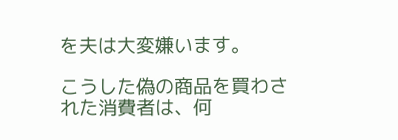を夫は大変嫌います。

こうした偽の商品を買わされた消費者は、何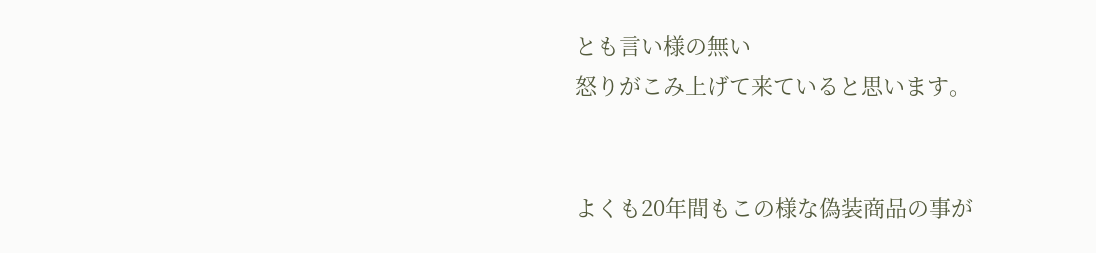とも言い様の無い
怒りがこみ上げて来ていると思います。


よくも20年間もこの様な偽装商品の事が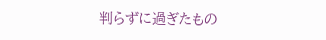判らずに過ぎたもの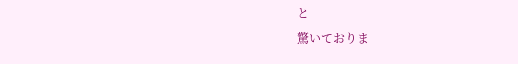と
驚いておりま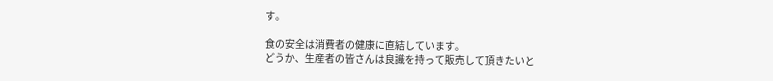す。

食の安全は消費者の健康に直結しています。
どうか、生産者の皆さんは良識を持って販売して頂きたいと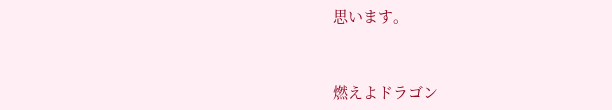思います。


燃えよドラゴン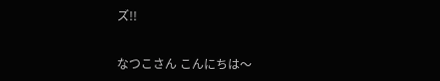ズ!!


なつこさん こんにちは〜